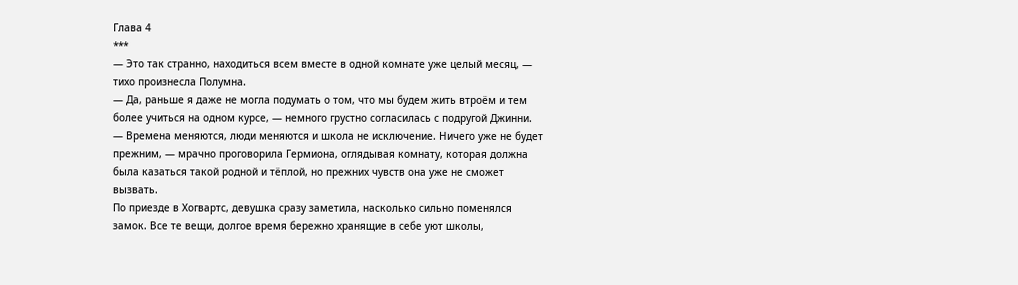Глава 4
***
— Это так странно, находиться всем вместе в одной комнате уже целый месяц, — тихо произнесла Полумна.
— Да, раньше я даже не могла подумать о том, что мы будем жить втроём и тем более учиться на одном курсе, — немного грустно согласилась с подругой Джинни.
— Времена меняются, люди меняются и школа не исключение. Ничего уже не будет прежним, — мрачно проговорила Гермиона, оглядывая комнату, которая должна была казаться такой родной и тёплой, но прежних чувств она уже не сможет вызвать.
По приезде в Хогвартс, девушка сразу заметила, насколько сильно поменялся замок. Все те вещи, долгое время бережно хранящие в себе уют школы,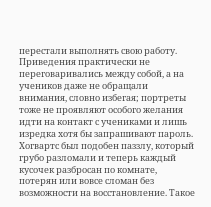перестали выполнять свою работу. Приведения практически не переговаривались между собой, а на учеников даже не обращали внимания, словно избегая; портреты тоже не проявляют особого желания идти на контакт с учениками и лишь изредка хотя бы запрашивают пароль. Хогвартс был подобен паззлу, который грубо разломали и теперь каждый кусочек разбросан по комнате, потерян или вовсе сломан без возможности на восстановление. Такое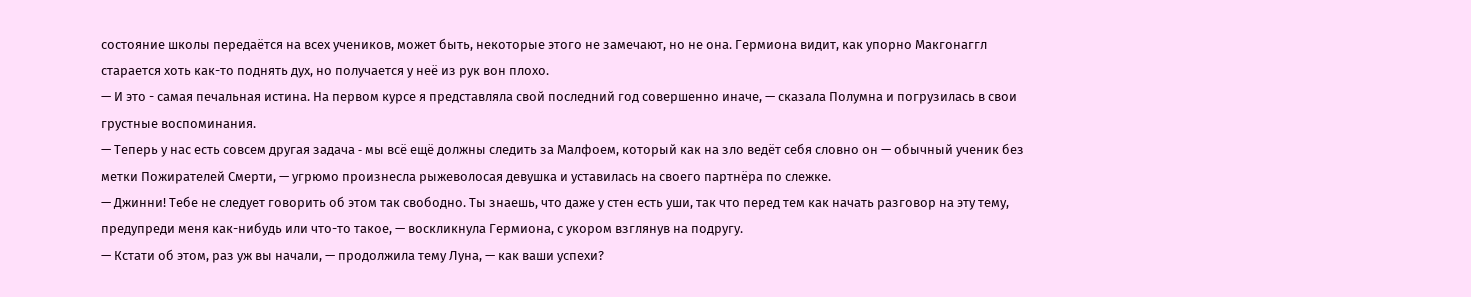состояние школы передаётся на всех учеников, может быть, некоторые этого не замечают, но не она. Гермиона видит, как упорно Макгонаггл старается хоть как-то поднять дух, но получается у неё из рук вон плохо.
— И это - самая печальная истина. На первом курсе я представляла свой последний год совершенно иначе, — сказала Полумна и погрузилась в свои грустные воспоминания.
— Теперь у нас есть совсем другая задача ‐ мы всё ещё должны следить за Малфоем, который как на зло ведёт себя словно он — обычный ученик без метки Пожирателей Смерти, — угрюмо произнесла рыжеволосая девушка и уставилась на своего партнёра по слежке.
— Джинни! Тебе не следует говорить об этом так свободно. Ты знаешь, что даже у стен есть уши, так что перед тем как начать разговор на эту тему, предупреди меня как-нибудь или что-то такое, — воскликнула Гермиона, с укором взглянув на подругу.
— Кстати об этом, раз уж вы начали, — продолжила тему Луна, — как ваши успехи?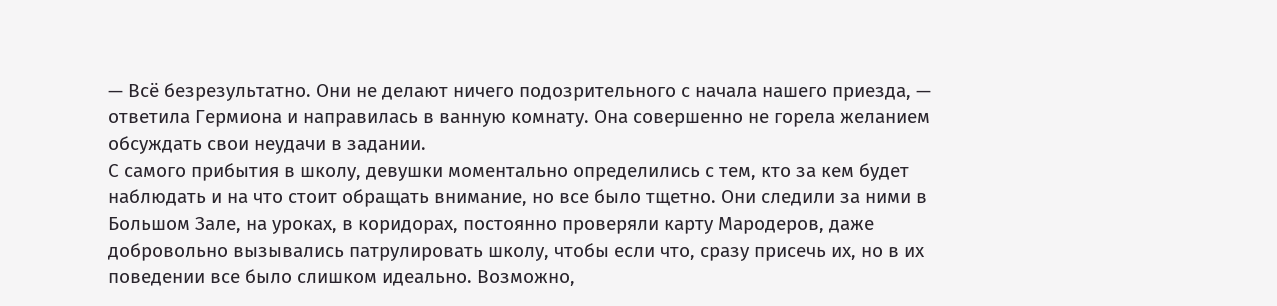— Всё безрезультатно. Они не делают ничего подозрительного с начала нашего приезда, — ответила Гермиона и направилась в ванную комнату. Она совершенно не горела желанием обсуждать свои неудачи в задании.
С самого прибытия в школу, девушки моментально определились с тем, кто за кем будет наблюдать и на что стоит обращать внимание, но все было тщетно. Они следили за ними в Большом Зале, на уроках, в коридорах, постоянно проверяли карту Мародеров, даже добровольно вызывались патрулировать школу, чтобы если что, сразу присечь их, но в их поведении все было слишком идеально. Возможно,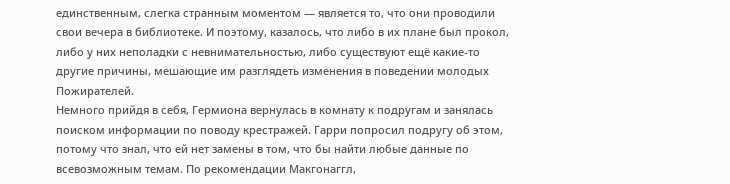единственным, слегка странным моментом — является то, что они проводили свои вечера в библиотеке. И поэтому, казалось, что либо в их плане был прокол, либо у них неполадки с невнимательностью, либо существуют ещё какие-то другие причины, мешающие им разглядеть изменения в поведении молодых Пожирателей.
Немного прийдя в себя, Гермиона вернулась в комнату к подругам и занялась поиском информации по поводу крестражей. Гарри попросил подругу об этом, потому что знал, что ей нет замены в том, что бы найти любые данные по всевозможным темам. По рекомендации Макгонаггл,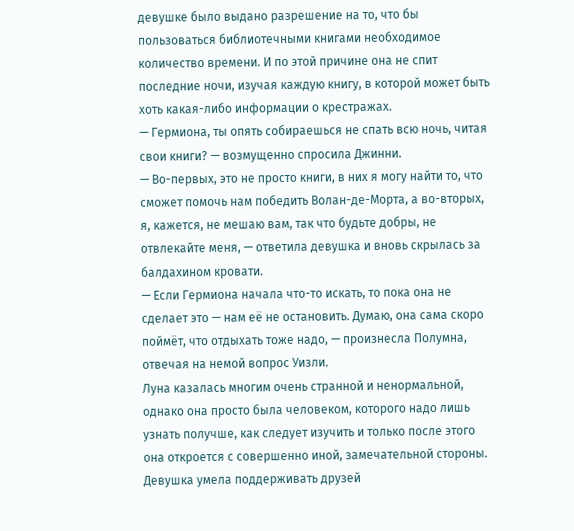девушке было выдано разрешение на то, что бы пользоваться библиотечными книгами необходимое количество времени. И по этой причине она не спит последние ночи, изучая каждую книгу, в которой может быть хоть какая-либо информации о крестражах.
— Гермиона, ты опять собираешься не спать всю ночь, читая свои книги? — возмущенно спросила Джинни.
— Во-первых, это не просто книги, в них я могу найти то, что сможет помочь нам победить Волан-де-Морта, а во-вторых, я, кажется, не мешаю вам, так что будьте добры, не отвлекайте меня, — ответила девушка и вновь скрылась за балдахином кровати.
— Если Гермиона начала что-то искать, то пока она не сделает это — нам её не остановить. Думаю, она сама скоро поймёт, что отдыхать тоже надо, — произнесла Полумна, отвечая на немой вопрос Уизли.
Луна казалась многим очень странной и ненормальной, однако она просто была человеком, которого надо лишь узнать получше, как следует изучить и только после этого она откроется с совершенно иной, замечательной стороны. Девушка умела поддерживать друзей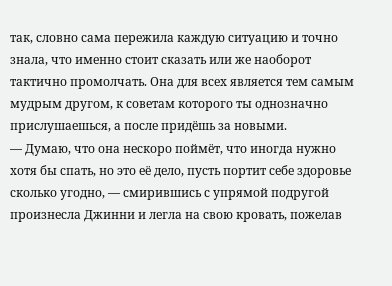так, словно сама пережила каждую ситуацию и точно знала, что именно стоит сказать или же наоборот тактично промолчать. Она для всех является тем самым мудрым другом, к советам которого ты однозначно прислушаешься, а после придёшь за новыми.
— Думаю, что она нескоро поймёт, что иногда нужно хотя бы спать, но это её дело, пусть портит себе здоровье сколько угодно, — смирившись с упрямой подругой произнесла Джинни и легла на свою кровать, пожелав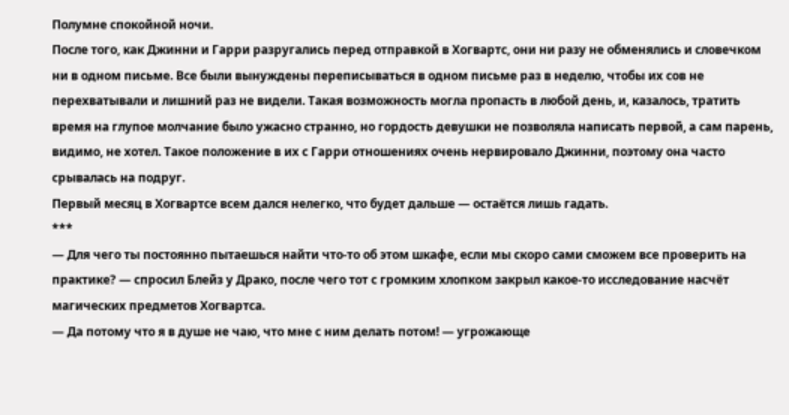Полумне спокойной ночи.
После того, как Джинни и Гарри разругались перед отправкой в Хогвартс, они ни разу не обменялись и словечком ни в одном письме. Все были вынуждены переписываться в одном письме раз в неделю, чтобы их сов не перехватывали и лишний раз не видели. Такая возможность могла пропасть в любой день, и, казалось, тратить время на глупое молчание было ужасно странно, но гордость девушки не позволяла написать первой, а сам парень, видимо, не хотел. Такое положение в их с Гарри отношениях очень нервировало Джинни, поэтому она часто срывалась на подруг.
Первый месяц в Хогвартсе всем дался нелегко, что будет дальше — остаётся лишь гадать.
***
— Для чего ты постоянно пытаешься найти что-то об этом шкафе, если мы скоро сами сможем все проверить на практике? — спросил Блейз у Драко, после чего тот с громким хлопком закрыл какое-то исследование насчёт магических предметов Хогвартса.
— Да потому что я в душе не чаю, что мне с ним делать потом! — угрожающе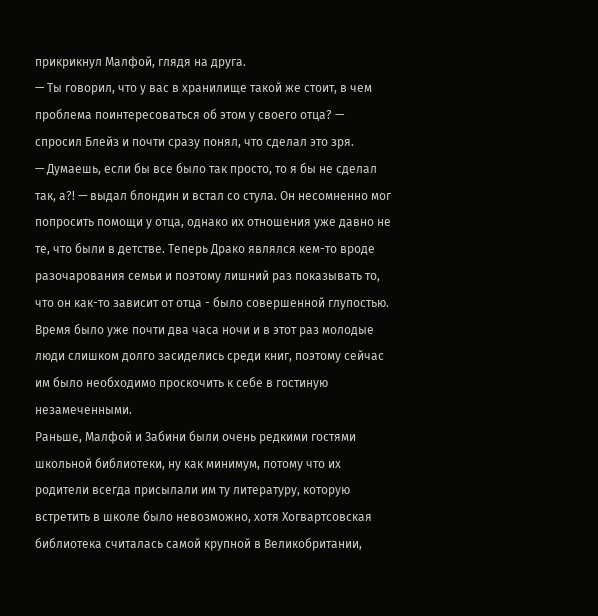прикрикнул Малфой, глядя на друга.
— Ты говорил, что у вас в хранилище такой же стоит, в чем проблема поинтересоваться об этом у своего отца? — спросил Блейз и почти сразу понял, что сделал это зря.
— Думаешь, если бы все было так просто, то я бы не сделал так, а?! — выдал блондин и встал со стула. Он несомненно мог попросить помощи у отца, однако их отношения уже давно не те, что были в детстве. Теперь Драко являлся кем-то вроде разочарования семьи и поэтому лишний раз показывать то, что он как-то зависит от отца - было совершенной глупостью.
Время было уже почти два часа ночи и в этот раз молодые люди слишком долго засиделись среди книг, поэтому сейчас им было необходимо проскочить к себе в гостиную незамеченными.
Раньше, Малфой и Забини были очень редкими гостями школьной библиотеки, ну как минимум, потому что их родители всегда присылали им ту литературу, которую встретить в школе было невозможно, хотя Хогвартсовская библиотека считалась самой крупной в Великобритании,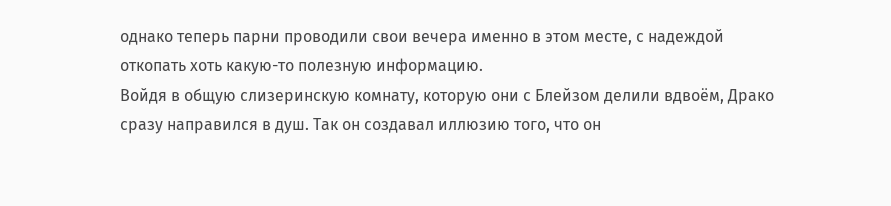однако теперь парни проводили свои вечера именно в этом месте, с надеждой откопать хоть какую-то полезную информацию.
Войдя в общую слизеринскую комнату, которую они с Блейзом делили вдвоём, Драко сразу направился в душ. Так он создавал иллюзию того, что он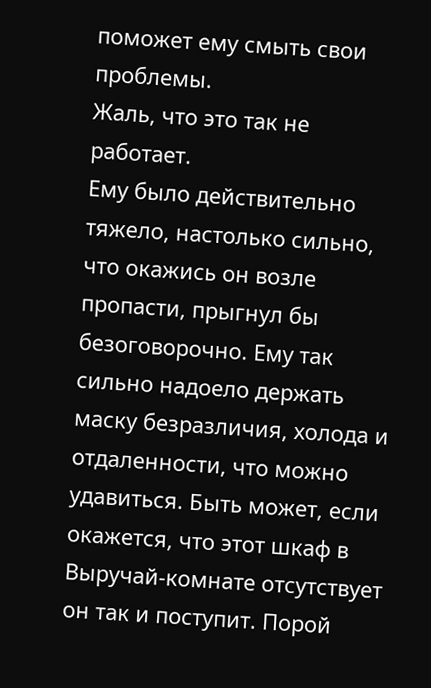поможет ему смыть свои проблемы.
Жаль, что это так не работает.
Ему было действительно тяжело, настолько сильно, что окажись он возле пропасти, прыгнул бы безоговорочно. Ему так сильно надоело держать маску безразличия, холода и отдаленности, что можно удавиться. Быть может, если окажется, что этот шкаф в Выручай-комнате отсутствует он так и поступит. Порой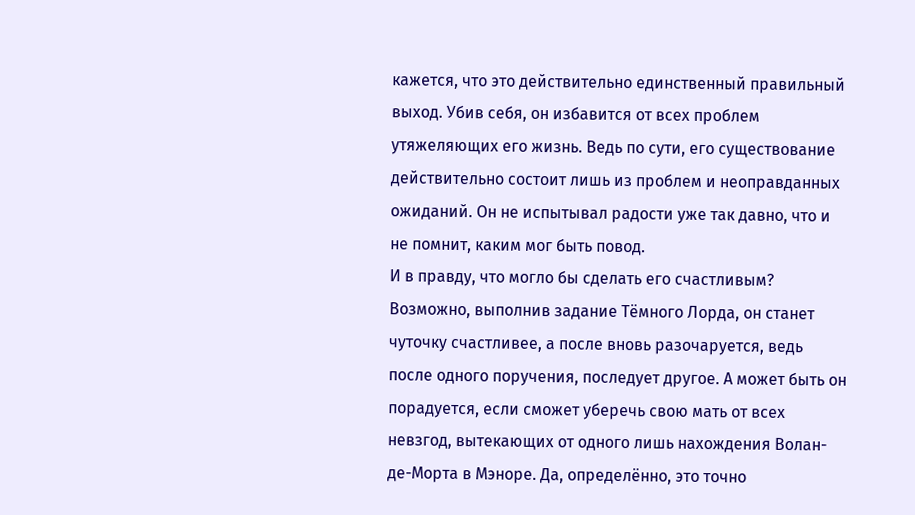кажется, что это действительно единственный правильный выход. Убив себя, он избавится от всех проблем утяжеляющих его жизнь. Ведь по сути, его существование действительно состоит лишь из проблем и неоправданных ожиданий. Он не испытывал радости уже так давно, что и не помнит, каким мог быть повод.
И в правду, что могло бы сделать его счастливым?
Возможно, выполнив задание Тёмного Лорда, он станет чуточку счастливее, а после вновь разочаруется, ведь после одного поручения, последует другое. А может быть он порадуется, если сможет уберечь свою мать от всех невзгод, вытекающих от одного лишь нахождения Волан-де-Морта в Мэноре. Да, определённо, это точно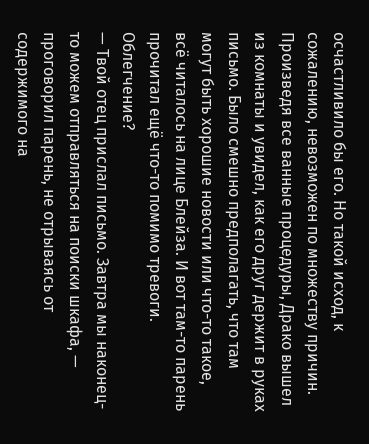осчастливило бы его. Но такой исход, к сожалению, невозможен по множеству причин.
Произведя все ванные процедуры, Драко вышел из комнаты и увидел, как его друг держит в руках письмо. Было смешно предполагать, что там могут быть хорошие новости или что-то такое, всё читалось на лице Блейза. И вот там-то парень прочитал ещё что-то помимо тревоги. Облегчение?
— Твой отец прислал письмо. Завтра мы наконец-то можем отправляться на поиски шкафа, — проговорил парень, не отрываясь от содержимого на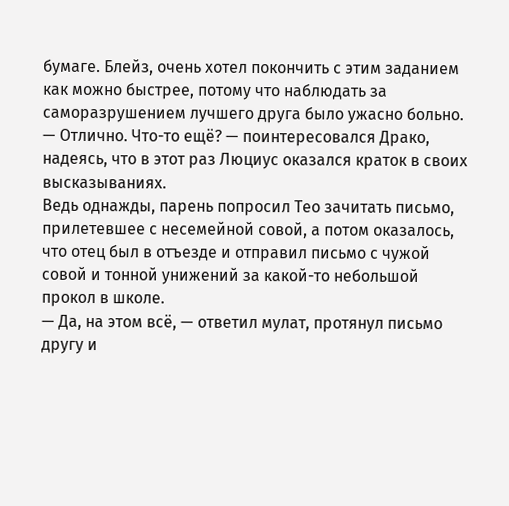бумаге. Блейз, очень хотел покончить с этим заданием как можно быстрее, потому что наблюдать за саморазрушением лучшего друга было ужасно больно.
— Отлично. Что-то ещё? — поинтересовался Драко, надеясь, что в этот раз Люциус оказался краток в своих высказываниях.
Ведь однажды, парень попросил Тео зачитать письмо, прилетевшее с несемейной совой, а потом оказалось, что отец был в отъезде и отправил письмо с чужой совой и тонной унижений за какой-то небольшой прокол в школе.
— Да, на этом всё, — ответил мулат, протянул письмо другу и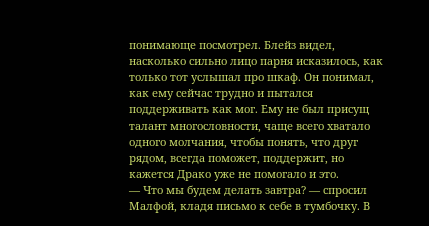понимающе посмотрел. Блейз видел, насколько сильно лицо парня исказилось, как только тот услышал про шкаф. Он понимал, как ему сейчас трудно и пытался поддерживать как мог. Ему не был присущ талант многословности, чаще всего хватало одного молчания, чтобы понять, что друг рядом, всегда поможет, поддержит, но кажется Драко уже не помогало и это.
— Что мы будем делать завтра? — спросил Малфой, кладя письмо к себе в тумбочку. В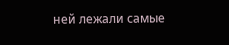ней лежали самые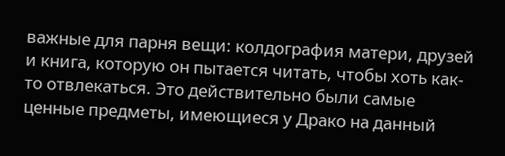важные для парня вещи: колдография матери, друзей и книга, которую он пытается читать, чтобы хоть как-то отвлекаться. Это действительно были самые ценные предметы, имеющиеся у Драко на данный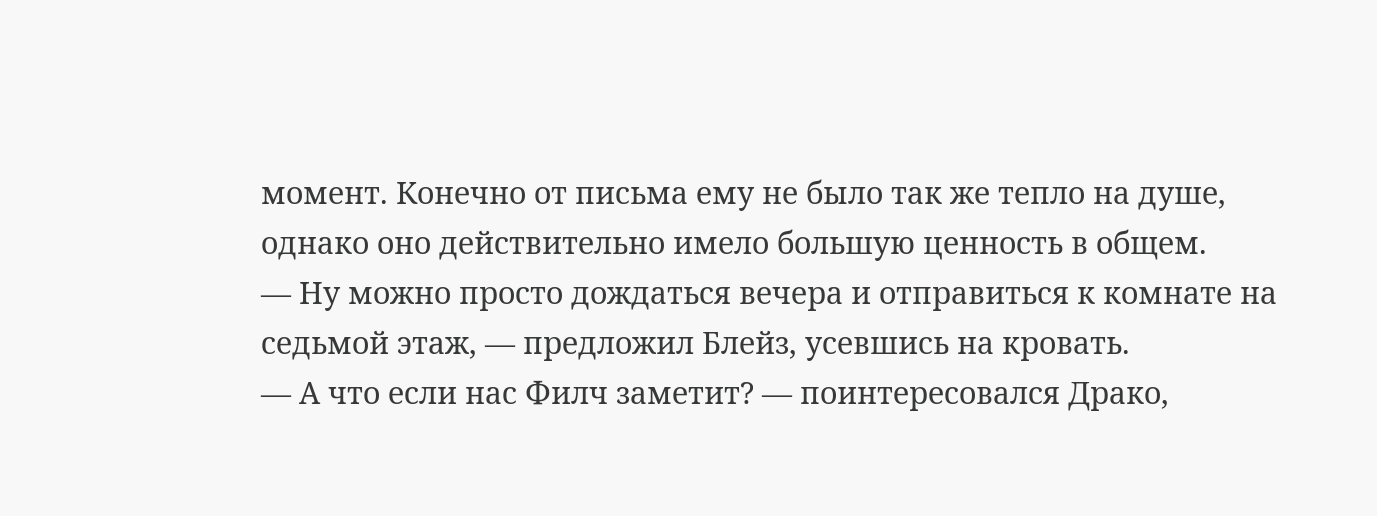момент. Конечно от письма ему не было так же тепло на душе, однако оно действительно имело большую ценность в общем.
— Ну можно просто дождаться вечера и отправиться к комнате на седьмой этаж, — предложил Блейз, усевшись на кровать.
— А что если нас Филч заметит? — поинтересовался Драко,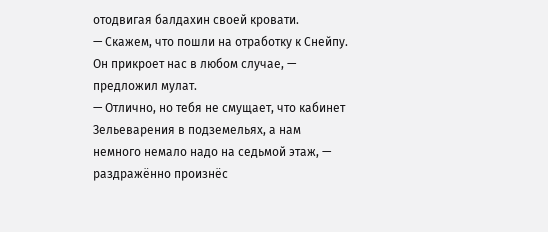отодвигая балдахин своей кровати.
— Скажем, что пошли на отработку к Снейпу. Он прикроет нас в любом случае, — предложил мулат.
— Отлично, но тебя не смущает, что кабинет Зельеварения в подземельях, а нам немного немало надо на седьмой этаж, — раздражённо произнёс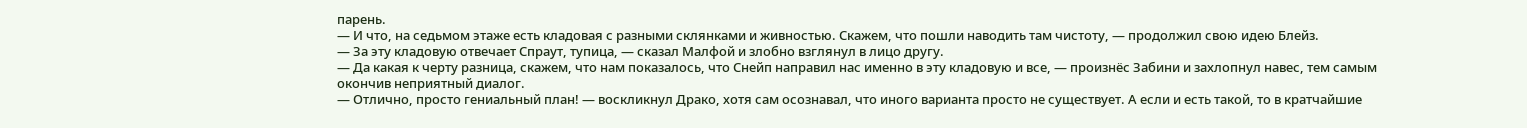парень.
— И что, на седьмом этаже есть кладовая с разными склянками и живностью. Скажем, что пошли наводить там чистоту, — продолжил свою идею Блейз.
— За эту кладовую отвечает Спраут, тупица, — сказал Малфой и злобно взглянул в лицо другу.
— Да какая к черту разница, скажем, что нам показалось, что Снейп направил нас именно в эту кладовую и все, — произнёс Забини и захлопнул навес, тем самым окончив неприятный диалог.
— Отлично, просто гениальный план! — воскликнул Драко, хотя сам осознавал, что иного варианта просто не существует. А если и есть такой, то в кратчайшие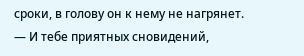сроки, в голову он к нему не нагрянет.
— И тебе приятных сновидений,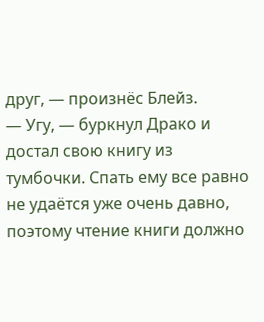друг, — произнёс Блейз.
— Угу, — буркнул Драко и достал свою книгу из тумбочки. Спать ему все равно не удаётся уже очень давно, поэтому чтение книги должно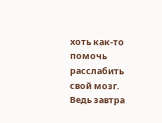хоть как-то помочь расслабить свой мозг.
Ведь завтра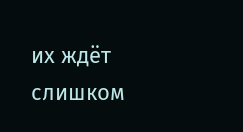их ждёт слишком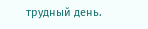трудный день.